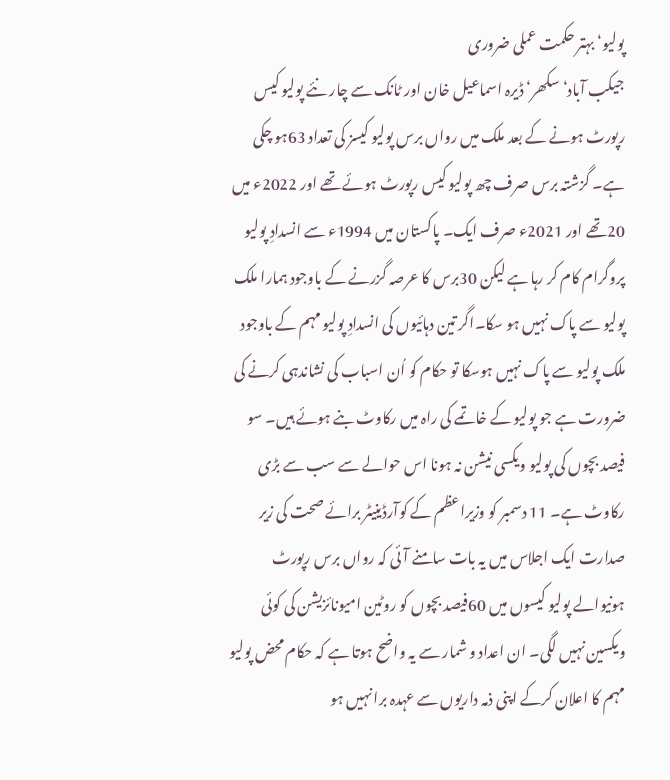پولیو‘ بہتر حکمت عملی ضروری
جیکب آباد‘ سکھر‘ ڈیرہ اسماعیل خان اور ٹانک سے چار نئے پولیو کیس رپورٹ ہونے کے بعد ملک میں رواں برس پولیو کیسز کی تعداد 63ہو چکی ہے۔ گزشتہ برس صرف چھ پولیو کیس رپورٹ ہوئے تھے اور 2022ء میں 20تھے اور 2021ء صرف ایک۔ پاکستان میں 1994ء سے انسدادِ پولیو پروگرام کام کر رہا ہے لیکن 30برس کا عرصہ گزرنے کے باوجود ہمارا ملک پولیو سے پاک نہیں ہو سکا۔اگر تین دہائیوں کی انسدادِ پولیو مہم کے باوجود ملک پولیو سے پاک نہیں ہوسکا تو حکام کو اُن اسباب کی نشاندہی کرنے کی ضرورت ہے جو پولیو کے خاتمے کی راہ میں رکاوٹ بنے ہوئے ہیں۔ سو فیصد بچوں کی پولیو ویکسی نیشن نہ ہونا اس حوالے سے سب سے بڑی رکاوٹ ہے۔ 11 دسمبر کو وزیراعظم کے کوآرڈینیٹر برائے صحت کی زیر صدارت ایک اجلاس میں یہ بات سامنے آئی کہ رواں برس رپورٹ ہونیوالے پولیو کیسوں میں 60فیصد بچوں کو روٹین امیونائزیشن کی کوئی ویکسین نہیں لگی۔ ان اعداد و شمار سے یہ واضح ہوتا ہے کہ حکام محض پولیو مہم کا اعلان کرکے اپنی ذمہ داریوں سے عہدہ برا نہیں ہو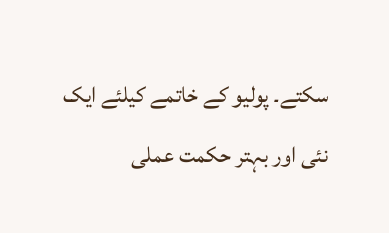سکتے۔ پولیو کے خاتمے کیلئے ایک نئی اور بہتر حکمت عملی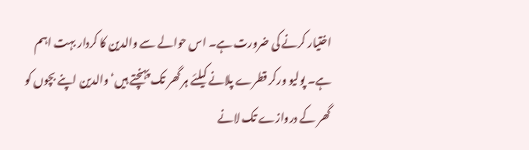اختیار کرنے کی ضرورت ہے۔ اس حوالے سے والدین کا کردار بہت اہم ہے۔ پولیو ورکر قطرے پلانے کیلئے ہر گھر تک پہنچتے ہیں‘ والدین اپنے بچوں کو گھر کے دروازے تک لانے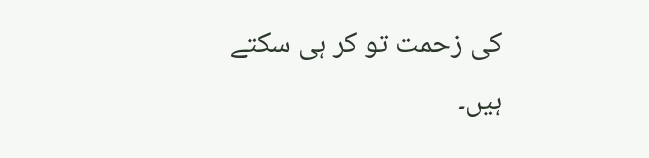کی زحمت تو کر ہی سکتے ہیں۔